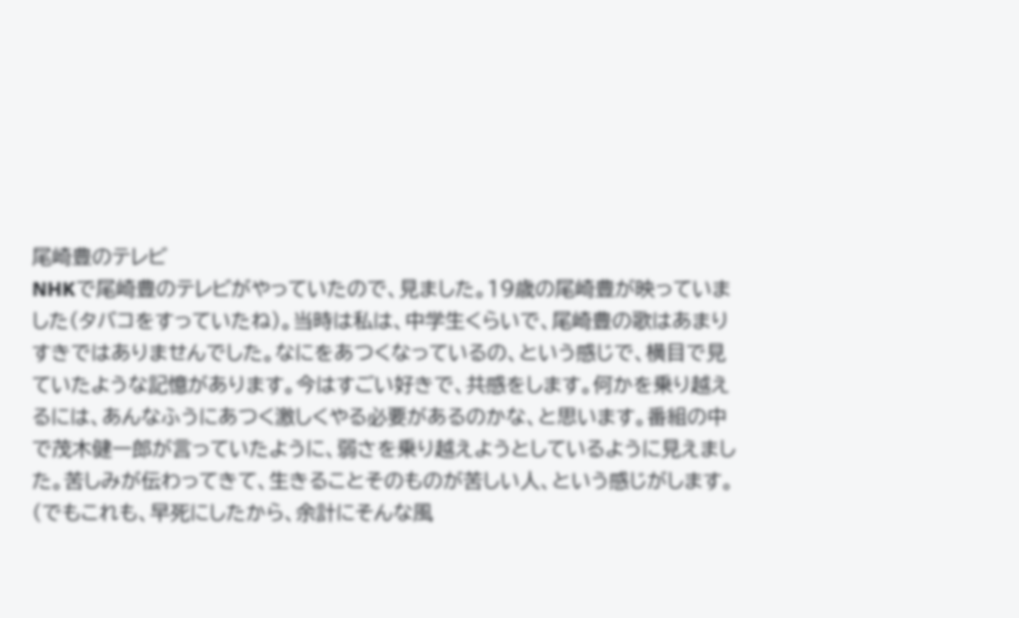尾崎豊のテレビ
NHKで尾崎豊のテレビがやっていたので、見ました。19歳の尾崎豊が映っていました(タバコをすっていたね)。当時は私は、中学生くらいで、尾崎豊の歌はあまりすきではありませんでした。なにをあつくなっているの、という感じで、横目で見ていたような記憶があります。今はすごい好きで、共感をします。何かを乗り越えるには、あんなふうにあつく激しくやる必要があるのかな、と思います。番組の中で茂木健一郎が言っていたように、弱さを乗り越えようとしているように見えました。苦しみが伝わってきて、生きることそのものが苦しい人、という感じがします。(でもこれも、早死にしたから、余計にそんな風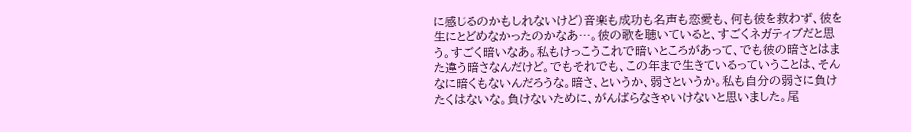に感じるのかもしれないけど)音楽も成功も名声も恋愛も、何も彼を救わず、彼を生にとどめなかったのかなあ…。彼の歌を聴いていると、すごくネガティブだと思う。すごく暗いなあ。私もけっこうこれで暗いところがあって、でも彼の暗さとはまた違う暗さなんだけど。でもそれでも、この年まで生きているっていうことは、そんなに暗くもないんだろうな。暗さ、というか、弱さというか。私も自分の弱さに負けたくはないな。負けないために、がんばらなきゃいけないと思いました。尾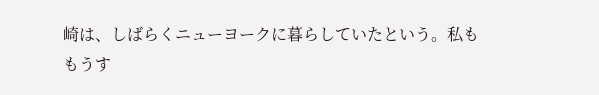崎は、しばらくニューヨークに暮らしていたという。私ももうす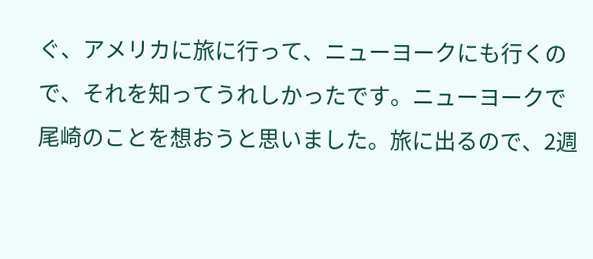ぐ、アメリカに旅に行って、ニューヨークにも行くので、それを知ってうれしかったです。ニューヨークで尾崎のことを想おうと思いました。旅に出るので、2週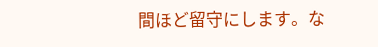間ほど留守にします。な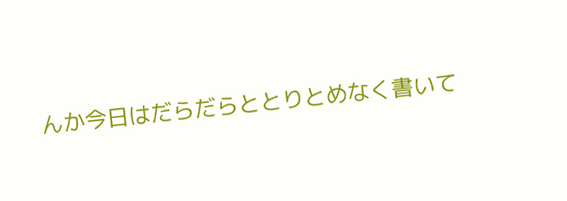んか今日はだらだらととりとめなく書いて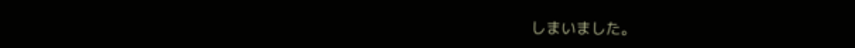しまいました。